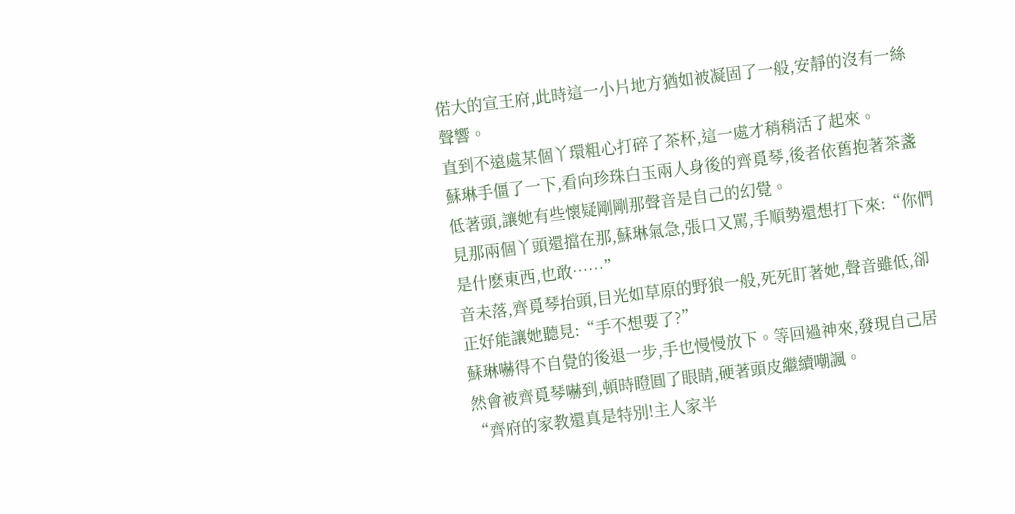偌大的宣王府,此時這一小片地方猶如被凝固了一般,安靜的沒有一絲聲響。
直到不遠處某個丫環粗心打碎了茶杯,這一處才稍稍活了起來。
蘇琳手僵了一下,看向珍珠白玉兩人身後的齊覓琴,後者依舊抱著茶盞低著頭,讓她有些懷疑剛剛那聲音是自己的幻覺。
見那兩個丫頭還擋在那,蘇琳氣急,張口又罵,手順勢還想打下來:“你們是什麽東西,也敢……”
音未落,齊覓琴抬頭,目光如草原的野狼一般,死死盯著她,聲音雖低,卻正好能讓她聽見:“手不想要了?”
蘇琳嚇得不自覺的後退一步,手也慢慢放下。等回過神來,發現自己居然會被齊覓琴嚇到,頓時瞪圓了眼睛,硬著頭皮繼續嘲諷。
“齊府的家教還真是特別!主人家半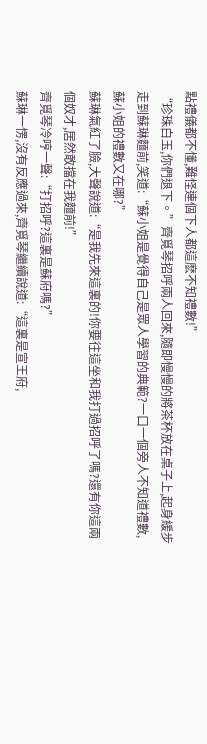點禮儀都不懂,難怪連個下人都這麽不知禮數!”
“珍珠白玉,你們退下。”齊覓琴招呼兩人回來,隨即慢慢的將茶杯放在桌子上,起身緩步走到蘇琳麵前,笑道:“蘇小姐是覺得自己是眾人學習的典範?一口一個旁人不知道禮數,蘇小姐的禮數又在哪?”
蘇琳氣紅了臉,大聲說道:“是我先來這裏的!你要往這坐和我打過招呼了嗎?還有你這兩個奴才,居然敢擋在我麵前!”
齊覓琴冷哼一聲:“打招呼?這裏是蘇府嗎?”
蘇琳一愣,沒有反應過來,齊覓琴繼續說道:“這裏是宣王府,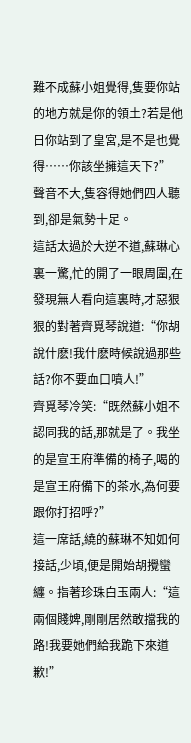難不成蘇小姐覺得,隻要你站的地方就是你的領土?若是他日你站到了皇宮,是不是也覺得……你該坐擁這天下?”
聲音不大,隻容得她們四人聽到,卻是氣勢十足。
這話太過於大逆不道,蘇琳心裏一驚,忙的開了一眼周圍,在發現無人看向這裏時,才惡狠狠的對著齊覓琴說道:“你胡說什麽!我什麽時候說過那些話?你不要血口噴人!”
齊覓琴冷笑:“既然蘇小姐不認同我的話,那就是了。我坐的是宣王府準備的椅子,喝的是宣王府備下的茶水,為何要跟你打招呼?”
這一席話,繞的蘇琳不知如何接話,少頃,便是開始胡攪蠻纏。指著珍珠白玉兩人:“這兩個賤婢,剛剛居然敢擋我的路!我要她們給我跪下來道歉!”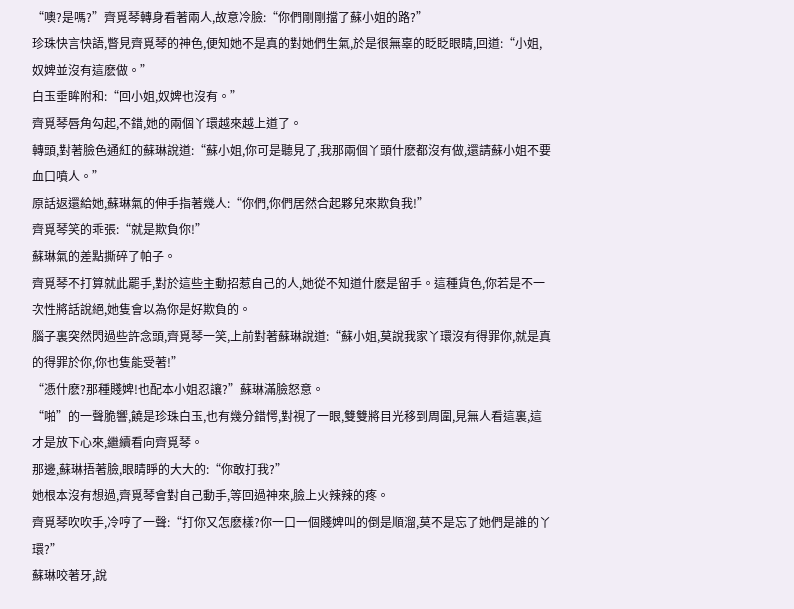“噢?是嗎?”齊覓琴轉身看著兩人,故意冷臉:“你們剛剛擋了蘇小姐的路?”
珍珠快言快語,瞥見齊覓琴的神色,便知她不是真的對她們生氣,於是很無辜的眨眨眼睛,回道:“小姐,奴婢並沒有這麽做。”
白玉垂眸附和:“回小姐,奴婢也沒有。”
齊覓琴唇角勾起,不錯,她的兩個丫環越來越上道了。
轉頭,對著臉色通紅的蘇琳說道:“蘇小姐,你可是聽見了,我那兩個丫頭什麽都沒有做,還請蘇小姐不要血口噴人。”
原話返還給她,蘇琳氣的伸手指著幾人:“你們,你們居然合起夥兒來欺負我!”
齊覓琴笑的乖張:“就是欺負你!”
蘇琳氣的差點撕碎了帕子。
齊覓琴不打算就此罷手,對於這些主動招惹自己的人,她從不知道什麽是留手。這種貨色,你若是不一次性將話說絕,她隻會以為你是好欺負的。
腦子裏突然閃過些許念頭,齊覓琴一笑,上前對著蘇琳說道:“蘇小姐,莫說我家丫環沒有得罪你,就是真的得罪於你,你也隻能受著!”
“憑什麽?那種賤婢!也配本小姐忍讓?”蘇琳滿臉怒意。
“啪”的一聲脆響,饒是珍珠白玉,也有幾分錯愕,對視了一眼,雙雙將目光移到周圍,見無人看這裏,這才是放下心來,繼續看向齊覓琴。
那邊,蘇琳捂著臉,眼睛睜的大大的:“你敢打我?”
她根本沒有想過,齊覓琴會對自己動手,等回過神來,臉上火辣辣的疼。
齊覓琴吹吹手,冷哼了一聲:“打你又怎麽樣?你一口一個賤婢叫的倒是順溜,莫不是忘了她們是誰的丫環?”
蘇琳咬著牙,說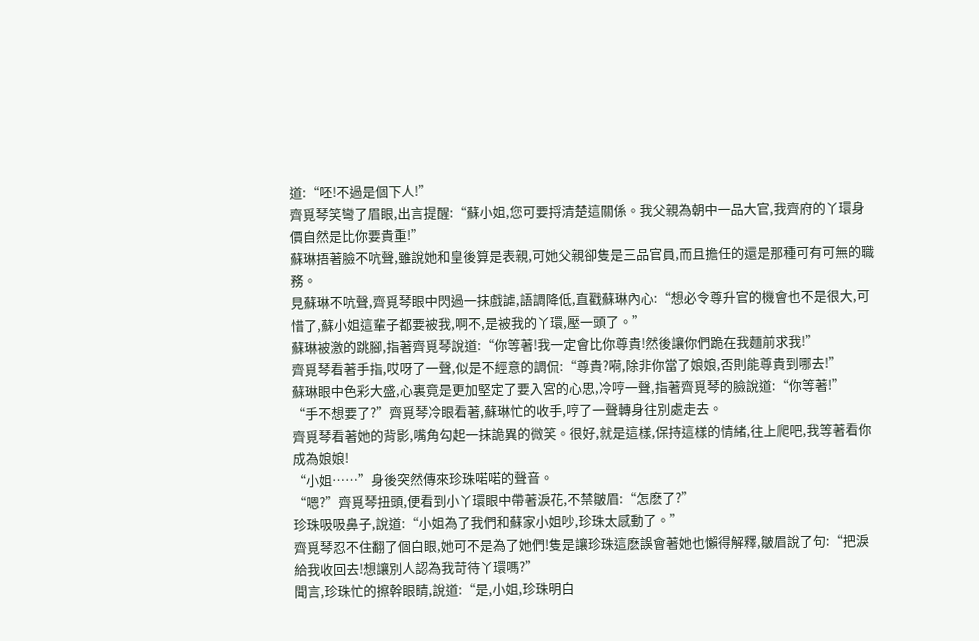道:“呸!不過是個下人!”
齊覓琴笑彎了眉眼,出言提醒:“蘇小姐,您可要捋清楚這關係。我父親為朝中一品大官,我齊府的丫環身價自然是比你要貴重!”
蘇琳捂著臉不吭聲,雖說她和皇後算是表親,可她父親卻隻是三品官員,而且擔任的還是那種可有可無的職務。
見蘇琳不吭聲,齊覓琴眼中閃過一抹戲謔,語調降低,直戳蘇琳內心:“想必令尊升官的機會也不是很大,可惜了,蘇小姐這輩子都要被我,啊不,是被我的丫環,壓一頭了。”
蘇琳被激的跳腳,指著齊覓琴說道:“你等著!我一定會比你尊貴!然後讓你們跪在我麵前求我!”
齊覓琴看著手指,哎呀了一聲,似是不經意的調侃:“尊貴?嗬,除非你當了娘娘,否則能尊貴到哪去!”
蘇琳眼中色彩大盛,心裏竟是更加堅定了要入宮的心思,冷哼一聲,指著齊覓琴的臉說道:“你等著!”
“手不想要了?”齊覓琴冷眼看著,蘇琳忙的收手,哼了一聲轉身往別處走去。
齊覓琴看著她的背影,嘴角勾起一抹詭異的微笑。很好,就是這樣,保持這樣的情緒,往上爬吧,我等著看你成為娘娘!
“小姐……”身後突然傳來珍珠喏喏的聲音。
“嗯?”齊覓琴扭頭,便看到小丫環眼中帶著淚花,不禁皺眉:“怎麽了?”
珍珠吸吸鼻子,說道:“小姐為了我們和蘇家小姐吵,珍珠太感動了。”
齊覓琴忍不住翻了個白眼,她可不是為了她們!隻是讓珍珠這麽誤會著她也懶得解釋,皺眉說了句:“把淚給我收回去!想讓別人認為我苛待丫環嗎?”
聞言,珍珠忙的擦幹眼睛,說道:“是,小姐,珍珠明白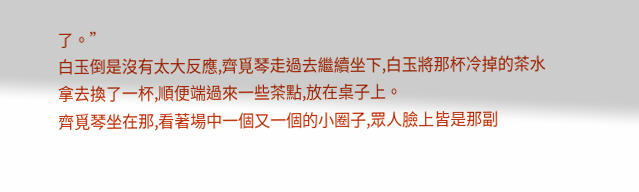了。”
白玉倒是沒有太大反應,齊覓琴走過去繼續坐下,白玉將那杯冷掉的茶水拿去換了一杯,順便端過來一些茶點,放在桌子上。
齊覓琴坐在那,看著場中一個又一個的小圈子,眾人臉上皆是那副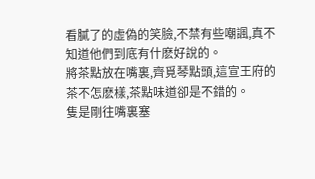看膩了的虛偽的笑臉,不禁有些嘲諷,真不知道他們到底有什麽好說的。
將茶點放在嘴裏,齊覓琴點頭,這宣王府的茶不怎麽樣,茶點味道卻是不錯的。
隻是剛往嘴裏塞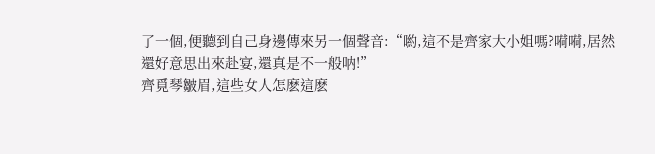了一個,便聽到自己身邊傳來另一個聲音:“喲,這不是齊家大小姐嗎?嗬嗬,居然還好意思出來赴宴,還真是不一般呐!”
齊覓琴皺眉,這些女人怎麽這麽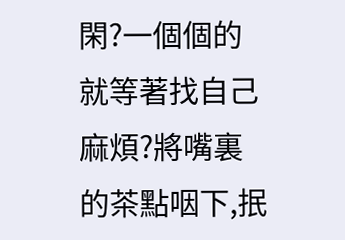閑?一個個的就等著找自己麻煩?將嘴裏的茶點咽下,抿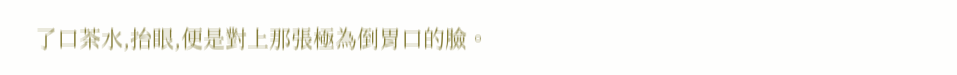了口茶水,抬眼,便是對上那張極為倒胃口的臉。